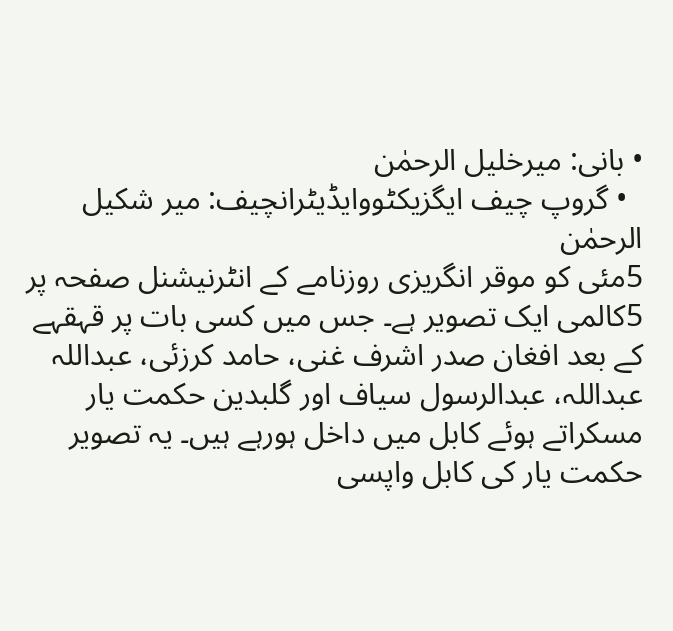• بانی: میرخلیل الرحمٰن
  • گروپ چیف ایگزیکٹووایڈیٹرانچیف: میر شکیل الرحمٰن
5مئی کو موقر انگریزی روزنامے کے انٹرنیشنل صفحہ پر 5کالمی ایک تصویر ہے۔ جس میں کسی بات پر قہقہے کے بعد افغان صدر اشرف غنی، حامد کرزئی، عبداللہ عبداللہ، عبدالرسول سیاف اور گلبدین حکمت یار مسکراتے ہوئے کابل میں داخل ہورہے ہیں۔ یہ تصویر حکمت یار کی کابل واپسی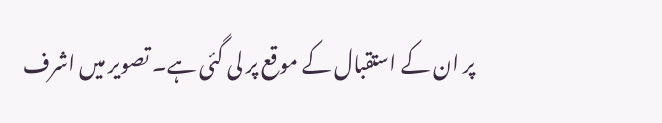پر ان کے استقبال کے موقع پر لی گئی ہے۔ تصویر میں اشرف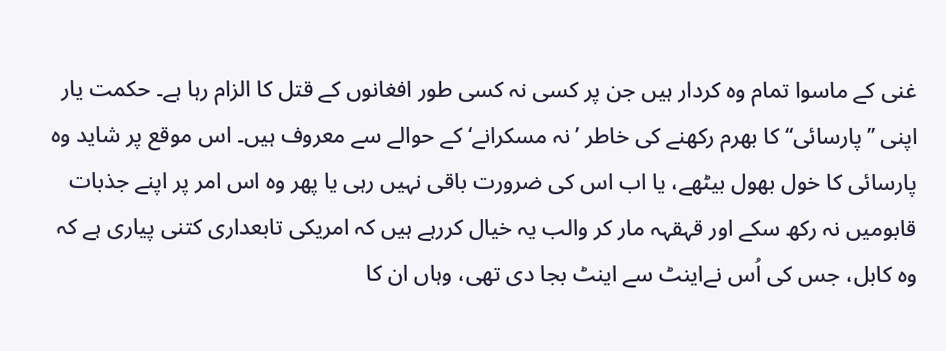غنی کے ماسوا تمام وہ کردار ہیں جن پر کسی نہ کسی طور افغانوں کے قتل کا الزام رہا ہے۔ حکمت یار اپنی ’’پارسائی‘‘ کا بھرم رکھنے کی خاطر ’نہ مسکرانے‘ کے حوالے سے معروف ہیں۔ اس موقع پر شاید وہ پارسائی کا خول بھول بیٹھے، یا اب اس کی ضرورت باقی نہیں رہی یا پھر وہ اس امر پر اپنے جذبات قابومیں نہ رکھ سکے اور قہقہہ مار کر والب یہ خیال کررہے ہیں کہ امریکی تابعداری کتنی پیاری ہے کہ وہ کابل، جس کی اُس نےاینٹ سے اینٹ بجا دی تھی، وہاں ان کا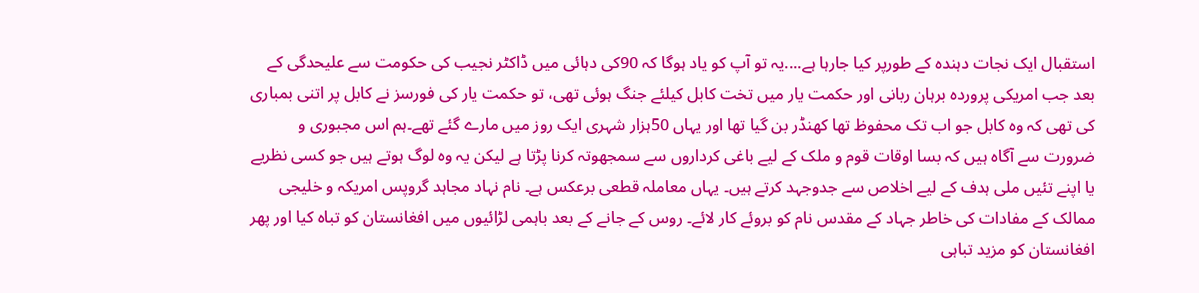استقبال ایک نجات دہندہ کے طورپر کیا جارہا ہے....یہ تو آپ کو یاد ہوگا کہ 90کی دہائی میں ڈاکٹر نجیب کی حکومت سے علیحدگی کے بعد جب امریکی پروردہ برہان ربانی اور حکمت یار میں تخت کابل کیلئے جنگ ہوئی تھی، تو حکمت یار کی فورسز نے کابل پر اتنی بمباری کی تھی کہ وہ کابل جو اب تک محفوظ تھا کھنڈر بن گیا تھا اور یہاں 50ہزار شہری ایک روز میں مارے گئے تھے۔ہم اس مجبوری و ضرورت سے آگاہ ہیں کہ بسا اوقات قوم و ملک کے لیے باغی کرداروں سے سمجھوتہ کرنا پڑتا ہے لیکن یہ وہ لوگ ہوتے ہیں جو کسی نظریے یا اپنے تئیں ملی ہدف کے لیے اخلاص سے جدوجہد کرتے ہیں۔ یہاں معاملہ قطعی برعکس ہے۔ نام نہاد مجاہد گروپس امریکہ و خلیجی ممالک کے مفادات کی خاطر جہاد کے مقدس نام کو بروئے کار لائے۔ روس کے جانے کے بعد باہمی لڑائیوں میں افغانستان کو تباہ کیا اور پھر افغانستان کو مزید تباہی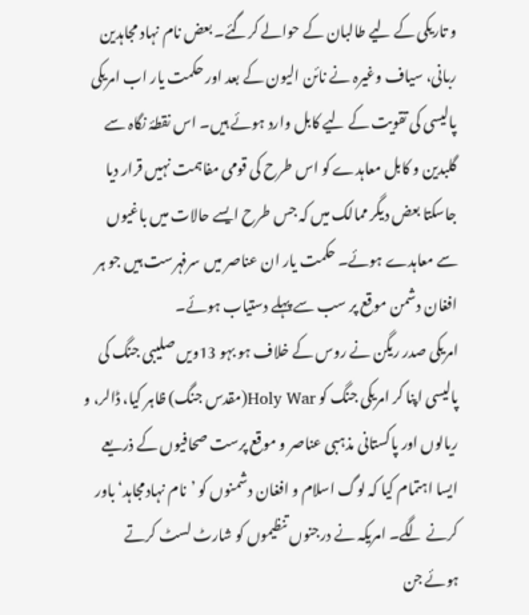و تاریکی کے لیے طالبان کے حوالے کرگئے۔ بعض نام نہاد مجاہدین ربانی، سیاف وغیرہ نے نائن الیون کے بعد اور حکمت یار اب امریکی پالیسی کی تقویت کے لیے کابل وارد ہوئے ہیں۔ اس نقطۂ نگاہ سے گلبدین و کابل معاہدے کو اس طرح کی قومی مفاہمت نہیں قرار دیا جاسکتا بعض دیگر ممالک میں کہ جس طرح ایسے حالات میں باغیوں سے معاہدے ہوئے۔ حکمت یار ان عناصر میں سرفہرست ہیں جو ہر افغان دشمن موقع پر سب سے پہلے دستیاب ہوئے۔
امریکی صدر ریگن نے روس کے خلاف ہو بہو 13ویں صلیبی جنگ کی پالیسی اپنا کر امریکی جنگ کو Holy War(مقدس جنگ) ظاہر کیا، ڈالر، و ریالوں اور پاکستانی مذہبی عناصر و موقع پرست صحافیوں کے ذریعے ایسا اہتمام کیا کہ لوگ اسلام و افغان دشمنوں کو ’نام نہادمجاہد‘ باور کرنے لگے۔ امریکہ نے درجنوں تنظیموں کو شارٹ لسٹ کرتے ہوئے جن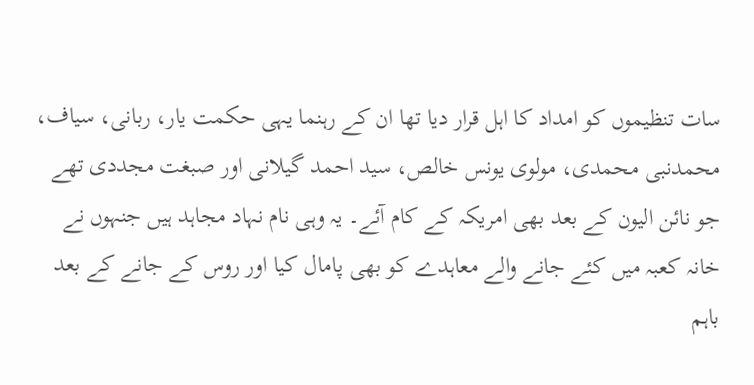سات تنظیموں کو امداد کا اہل قرار دیا تھا ان کے رہنما یہی حکمت یار، ربانی، سیاف، محمدنبی محمدی، مولوی یونس خالص، سید احمد گیلانی اور صبغت مجددی تھے جو نائن الیون کے بعد بھی امریکہ کے کام آئے۔ یہ وہی نام نہاد مجاہد ہیں جنہوں نے خانہ کعبہ میں کئے جانے والے معاہدے کو بھی پامال کیا اور روس کے جانے کے بعد باہم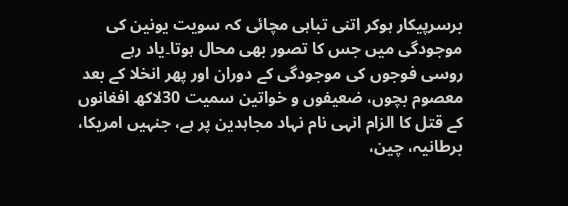برسرپیکار ہوکر اتنی تباہی مچائی کہ سویت یونین کی موجودگی میں جس کا تصور بھی محال ہوتا۔یاد رہے روسی فوجوں کی موجودگی کے دوران اور پھر انخلا کے بعد معصوم بچوں، ضعیفوں و خواتین سمیت 30لاکھ افغانوں کے قتل کا الزام انہی نام نہاد مجاہدین پر ہے، جنہیں امریکا، برطانیہ، چین،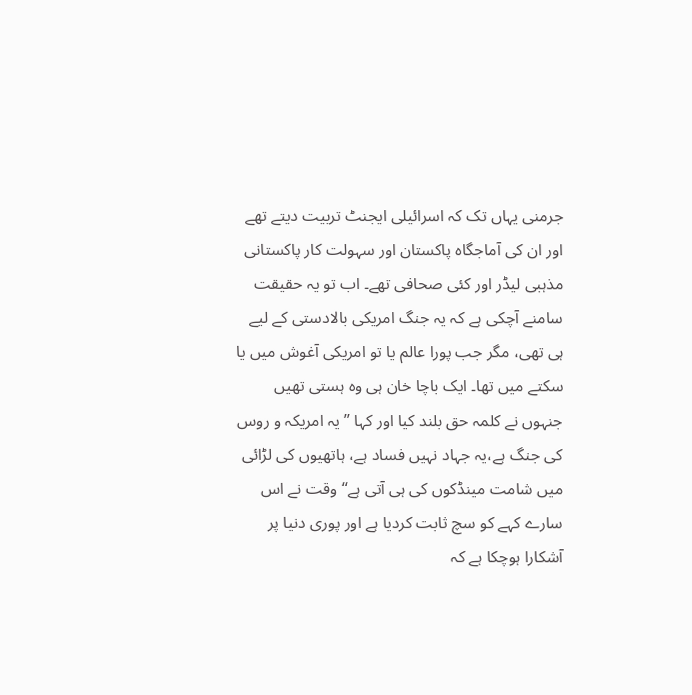جرمنی یہاں تک کہ اسرائیلی ایجنٹ تربیت دیتے تھے اور ان کی آماجگاہ پاکستان اور سہولت کار پاکستانی مذہبی لیڈر اور کئی صحافی تھے۔ اب تو یہ حقیقت سامنے آچکی ہے کہ یہ جنگ امریکی بالادستی کے لیے ہی تھی، مگر جب پورا عالم یا تو امریکی آغوش میں یا سکتے میں تھا۔ ایک باچا خان ہی وہ ہستی تھیں جنہوں نے کلمہ حق بلند کیا اور کہا ’’یہ امریکہ و روس کی جنگ ہے،یہ جہاد نہیں فساد ہے، ہاتھیوں کی لڑائی میں شامت مینڈکوں کی ہی آتی ہے‘‘ وقت نے اس سارے کہے کو سچ ثابت کردیا ہے اور پوری دنیا پر آشکارا ہوچکا ہے کہ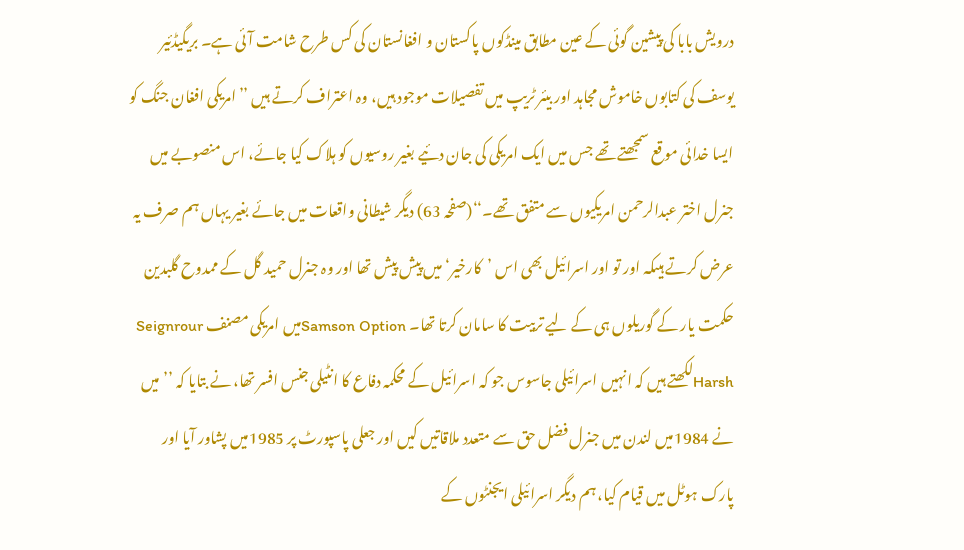درویش بابا کی پیشین گوئی کے عین مطابق مینڈکوں پاکستان و افغانستان کی کس طرح شامت آئی ہے۔ بریگیڈئیر یوسف کی کتابوں خاموش مجاہد اور بیئر ٹریپ میں تفصیلات موجود ہیں، وہ اعتراف کرتے ہیں ’’امریکی افغان جنگ کو ایسا خدائی موقع سمجھتے تھے جس میں ایک امریکی کی جان دئیے بغیر روسیوں کو ہلاک کیا جائے، اس منصوبے میں جنرل اختر عبدالرحمن امریکیوں سے متفق تھے۔‘‘(صفحہ 63) دیگر شیطانی واقعات میں جائے بغیر یہاں ہم صرف یہ عرض کرتے ہیںکہ اور تو اور اسرائیل بھی اس ’کارخیر‘ میں پیش پیش تھا اور وہ جنرل حمید گل کے ممدوح گلبدین حکمت یار کے گوریلوں ہی کے لیے تربیت کا سامان کرتا تھا۔ Samson Optionمیں امریکی مصنف Seignrour Harshلکھتے ہیں کہ انہیں اسرائیلی جاسوس جو کہ اسرائیل کے محکمہ دفاع کا انٹیلی جنس افسر تھا، نے بتایا کہ ’’میں نے 1984میں لندن میں جنرل فضل حق سے متعدد ملاقاتیں کیں اور جعلی پاسپورٹ پر 1985میں پشاور آیا اور پارک ہوٹل میں قیام کیا، ہم دیگر اسرائیلی ایجنٹوں کے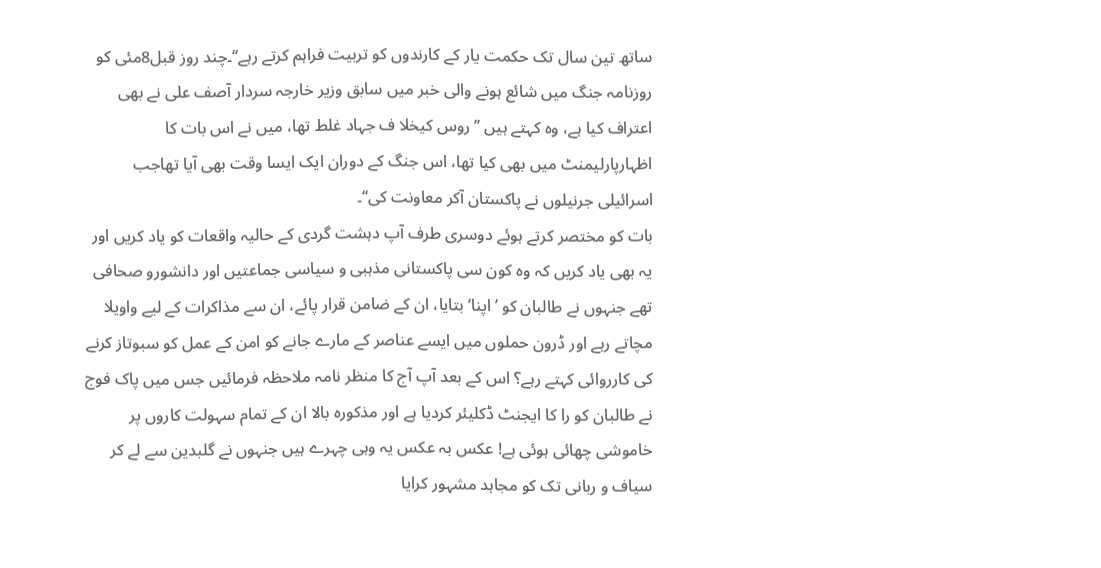ساتھ تین سال تک حکمت یار کے کارندوں کو تربیت فراہم کرتے رہے‘‘۔چند روز قبل8مئی کو روزنامہ جنگ میں شائع ہونے والی خبر میں سابق وزیر خارجہ سردار آصف علی نے بھی اعتراف کیا ہے، وہ کہتے ہیں ’’روس کیخلا ف جہاد غلط تھا، میں نے اس بات کا اظہارپارلیمنٹ میں بھی کیا تھا، اس جنگ کے دوران ایک ایسا وقت بھی آیا تھاجب اسرائیلی جرنیلوں نے پاکستان آکر معاونت کی‘‘۔
بات کو مختصر کرتے ہوئے دوسری طرف آپ دہشت گردی کے حالیہ واقعات کو یاد کریں اور یہ بھی یاد کریں کہ وہ کون سی پاکستانی مذہبی و سیاسی جماعتیں اور دانشورو صحافی تھے جنہوں نے طالبان کو ’اپنا‘ بتایا، ان کے ضامن قرار پائے، ان سے مذاکرات کے لیے واویلا مچاتے رہے اور ڈرون حملوں میں ایسے عناصر کے مارے جانے کو امن کے عمل کو سبوتاز کرنے کی کارروائی کہتے رہے؟ اس کے بعد آپ آج کا منظر نامہ ملاحظہ فرمائیں جس میں پاک فوج نے طالبان کو را کا ایجنٹ ڈکلیئر کردیا ہے اور مذکورہ بالا ان کے تمام سہولت کاروں پر خاموشی چھائی ہوئی ہے! عکس بہ عکس یہ وہی چہرے ہیں جنہوں نے گلبدین سے لے کر سیاف و ربانی تک کو مجاہد مشہور کرایا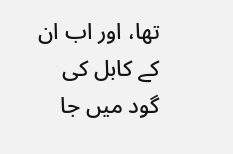تھا، اور اب ان کے کابل کی گود میں جا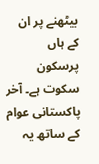بیٹھنے پر ان کے ہاں پرسکون سکوت ہے۔ آخر پاکستانی عوام کے ساتھ یہ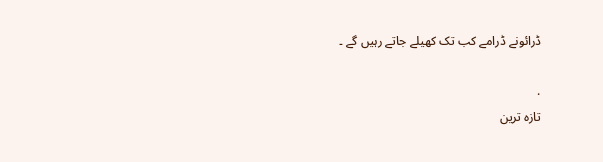ڈرائونے ڈرامے کب تک کھیلے جاتے رہیں گے ۔

.
تازہ ترین